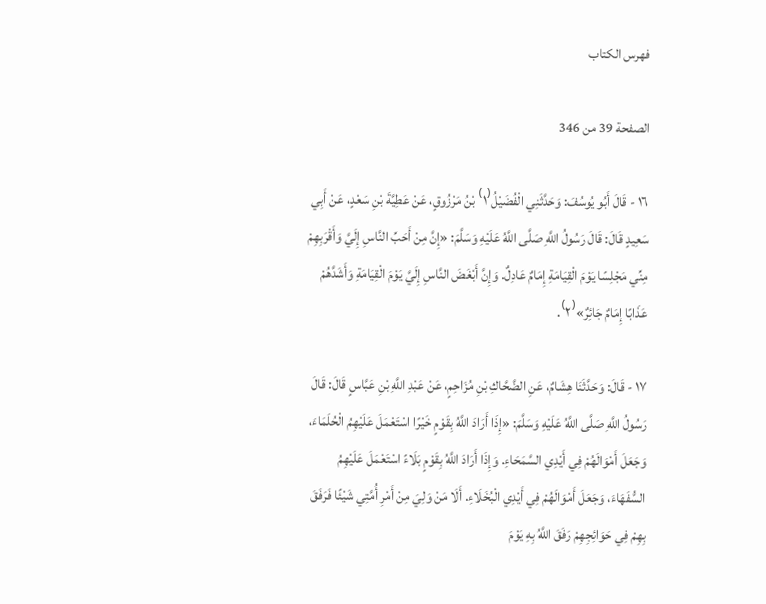فهرس الكتاب

الصفحة 39 من 346

١٦ - قَالَ أَبُو يُوسُفَ: وَحَدَّثَنِي الْفُضَيْلُ⁽١⁾ بْنُ مَرْزُوقٍ، عَنْ عَطِيَّةَ بْنِ سَعْدٍ، عَنْ أَبِي سَعِيدٍ قَالَ: قَالَ رَسُولُ اللَّهِ صَلَّى اللَّهُ عَلَيْهِ وَسَلَّمَ: «إِنَّ مِنْ أَحَبِّ النَّاسِ إِلَيَّ وَأَقْرَبِهِمْ مِنِّي مَجْلِسًا يَوْمَ الْقِيَامَةِ إِمَامٌ عَادِلٌ. وَإِنَّ أَبْغَضَ النَّاسِ إِلَيَّ يَوْمَ الْقِيَامَةِ وَأَشَدَّهُمْ عَذَابًا إِمَامٌ جَائِرٌ»⁽٢⁾.

١٧ - قَالَ: وَحَدَّثَنَا هِشَامٌ، عَنِ الضَّحَّاكِ بْنِ مُزَاحِمٍ، عَنْ عَبْدِ اللَّهِ بْنِ عَبَّاسٍ قَالَ: قَالَ رَسُولُ اللَّهِ صَلَّى اللَّهُ عَلَيْهِ وَسَلَّمَ: «إِذَا أَرَادَ اللَّهُ بِقَوْمٍ خَيْرًا اسْتَعْمَلَ عَلَيْهِمُ الْحُلَمَاءَ، وَجَعَلَ أَمْوَالَهُمْ فِي أَيْدِي السَّمَحَاءِ. وَإِذَا أَرَادَ اللَّهُ بِقَوْمٍ بَلَاءً اسْتَعْمَلَ عَلَيْهِمُ السُّفَهَاءَ، وَجَعَلَ أَمْوَالَهُمْ فِي أَيْدِي الْبُخَلَاءِ. أَلَا مَنْ وَلِيَ مِنْ أَمْرِ أُمَّتِي شَيْئًا فَرَفَقَ بِهِمْ فِي حَوَائِجِهِمْ رَفَقَ اللَّهُ بِهِ يَوْمَ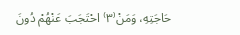حَاجَتِهِ، وَمَنْ⁽٣⁾ احْتَجَبَ عَنْهُمْ دُونَ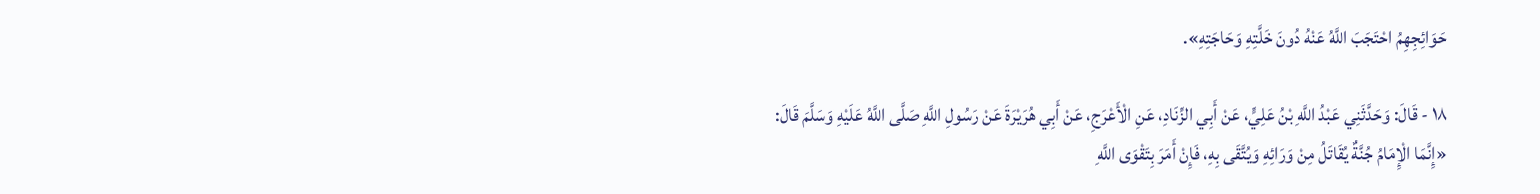حَوَائِجِهِمُ احْتَجَبَ اللَّهُ عَنْهُ دُونَ خَلَّتِهِ وَحَاجَتِهِ».

١٨ - قَالَ: وَحَدَّثَنِي عَبْدُ اللَّهِ بْنُ عَلِيٍّ، عَنْ أَبِي الزِّنَادِ، عَنِ الْأَعْرَجِ، عَنْ أَبِي هُرَيْرَةَ عَنْ رَسُولِ اللَّهِ صَلَّى اللَّهُ عَلَيْهِ وَسَلَّمَ قَالَ: «إِنَّمَا الْإِمَامُ جُنَّةٌ يُقَاتَلُ مِنْ وَرَائِهِ وَيُتَّقَى بِهِ، فَإِنْ أَمَرَ بِتَقْوَى اللَّهِ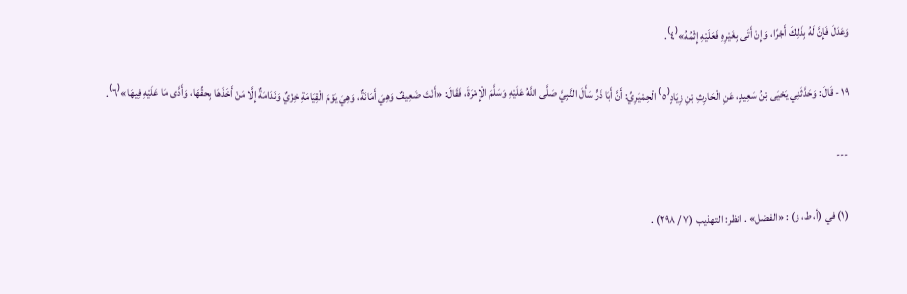وَعَدَلَ فَإِنَّ لَهُ بِذَلِكَ أَجْرًا، وَإِنْ أَتَى بِغَيْرِهِ فَعَلَيْهِ إِثْمُهُ»⁽٤⁾.

١٩ - قَالَ: وَحَدَّثَنِي يَحْيَى بْنُ سَعِيدٍ، عَنِ الْحَارِثِ بْنِ زِيَادٍ⁽٥⁾ الْحِمْيَرِيِّ: أَنَّ أَبَا ذَرٍّ سَأَلَ النَّبِيَّ صَلَّى اللَّهُ عَلَيْهِ وَسَلَّمَ الْإِمْرَةَ، فَقَالَ: «أَنْتَ ضَعِيفٌ وَهِيَ أَمَانَةٌ، وَهِيَ يَوْمَ الْقِيَامَةِ خِزْيٌ وَنَدَامَةٌ إِلَّا مَنْ أَخَذَهَا بِحقِّهَا، وَأَدَّى مَا عَلَيْهِ فِيهَا»⁽٦⁾.

---

(١) في (أ، ط، ز) : «الفضل» . انظر: التهذيب (٧ / ٢٩٨) .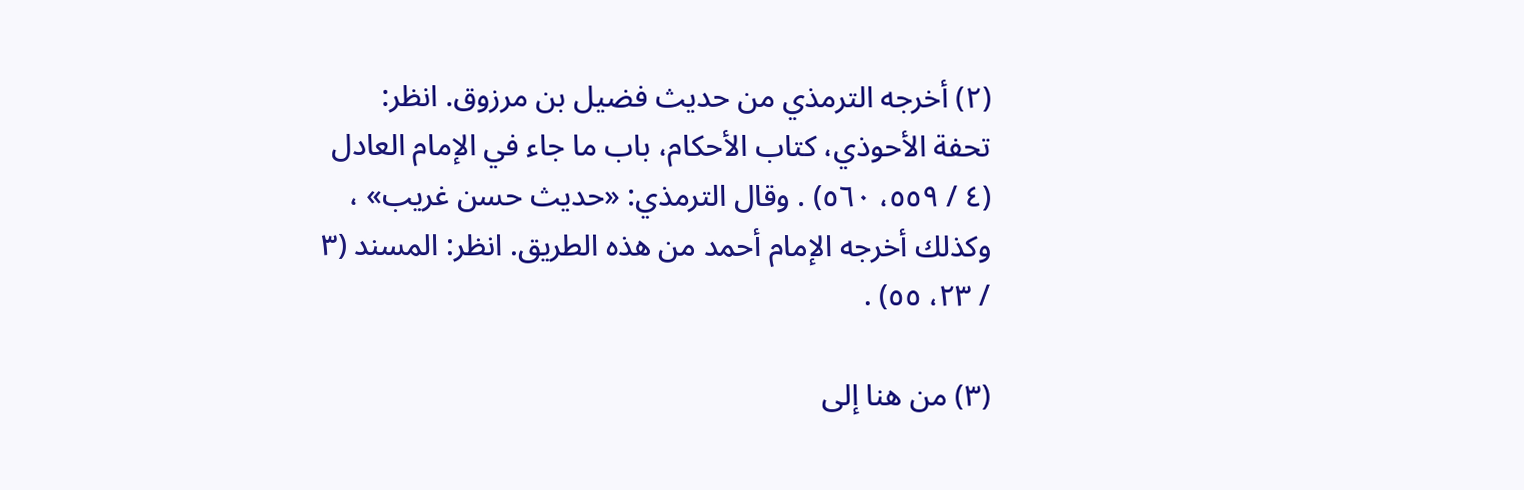(٢) أخرجه الترمذي من حديث فضيل بن مرزوق. انظر: تحفة الأحوذي، كتاب الأحكام، باب ما جاء في الإمام العادل (٤ / ٥٥٩، ٥٦٠) . وقال الترمذي: «حديث حسن غريب» ، وكذلك أخرجه الإمام أحمد من هذه الطريق. انظر: المسند (٣ / ٢٣، ٥٥) .

(٣) من هنا إلى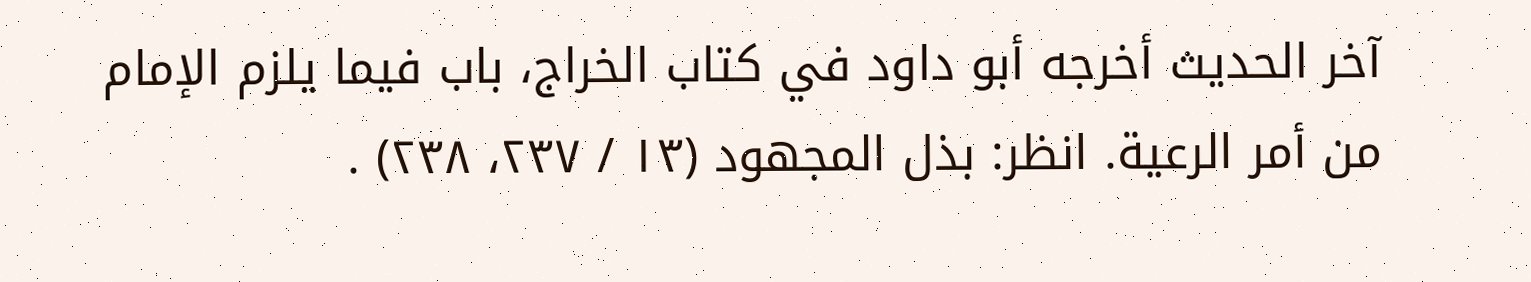آخر الحديث أخرجه أبو داود في كتاب الخراج، باب فيما يلزم الإمام من أمر الرعية. انظر: بذل المجهود (١٣ / ٢٣٧، ٢٣٨) .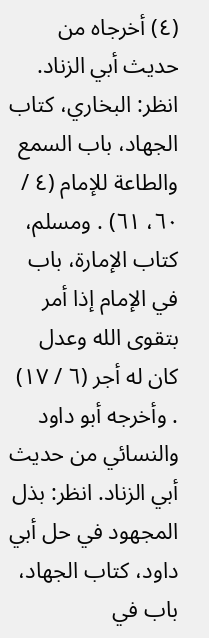(٤) أخرجاه من حديث أبي الزناد. انظر: البخاري، كتاب الجهاد، باب السمع والطاعة للإمام (٤ / ٦٠، ٦١) . ومسلم، كتاب الإمارة، باب في الإمام إذا أمر بتقوى الله وعدل كان له أجر (٦ / ١٧) . وأخرجه أبو داود والنسائي من حديث أبي الزناد. انظر: بذل المجهود في حل أبي داود، كتاب الجهاد، باب في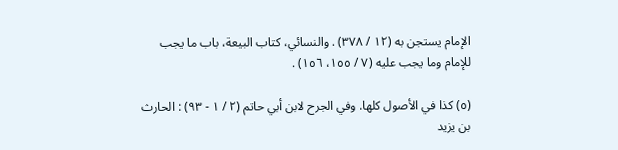الإمام يستجن به (١٢ / ٣٧٨) . والنسائي، كتاب البيعة، باب ما يجب للإمام وما يجب عليه (٧ / ١٥٥، ١٥٦) .

(٥) كذا في الأصول كلها. وفي الجرح لابن أبي حاتم (٢ / ١ - ٩٣) : الحارث بن يزيد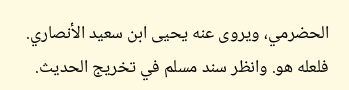الحضرمي، ويروى عنه يحيى ابن سعيد الأنصاري. فلعله هو. وانظر سند مسلم في تخريج الحديث.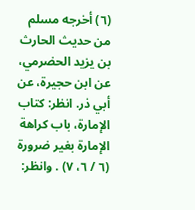(٦) أخرجه مسلم من حديث الحارث بن يزيد الحضرمي، عن ابن حجيرة، عن أبي ذر. انظر: كتاب الإمارة، باب كراهة الإمارة بغير ضرورة (٦ / ٦، ٧) . وانظر: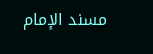مسند الإمام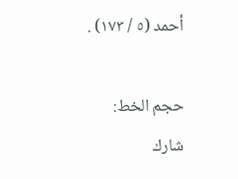أحمد (٥ / ١٧٣) .

حجم الخط:
شارك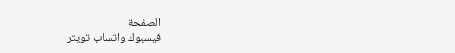الصفحة
فيسبوك واتساب تويتر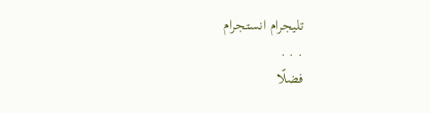تليجرام انستجرام
. . .
فضلًا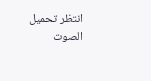انتظر تحميل الصوت